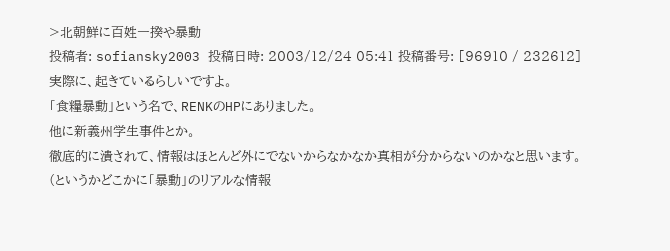>北朝鮮に百姓一揆や暴動
投稿者: sofiansky2003 投稿日時: 2003/12/24 05:41 投稿番号: [96910 / 232612]
実際に、起きているらしいですよ。
「食糧暴動」という名で、RENKのHPにありました。
他に新義州学生事件とか。
徹底的に潰されて、情報はほとんど外にでないからなかなか真相が分からないのかなと思います。
(というかどこかに「暴動」のリアルな情報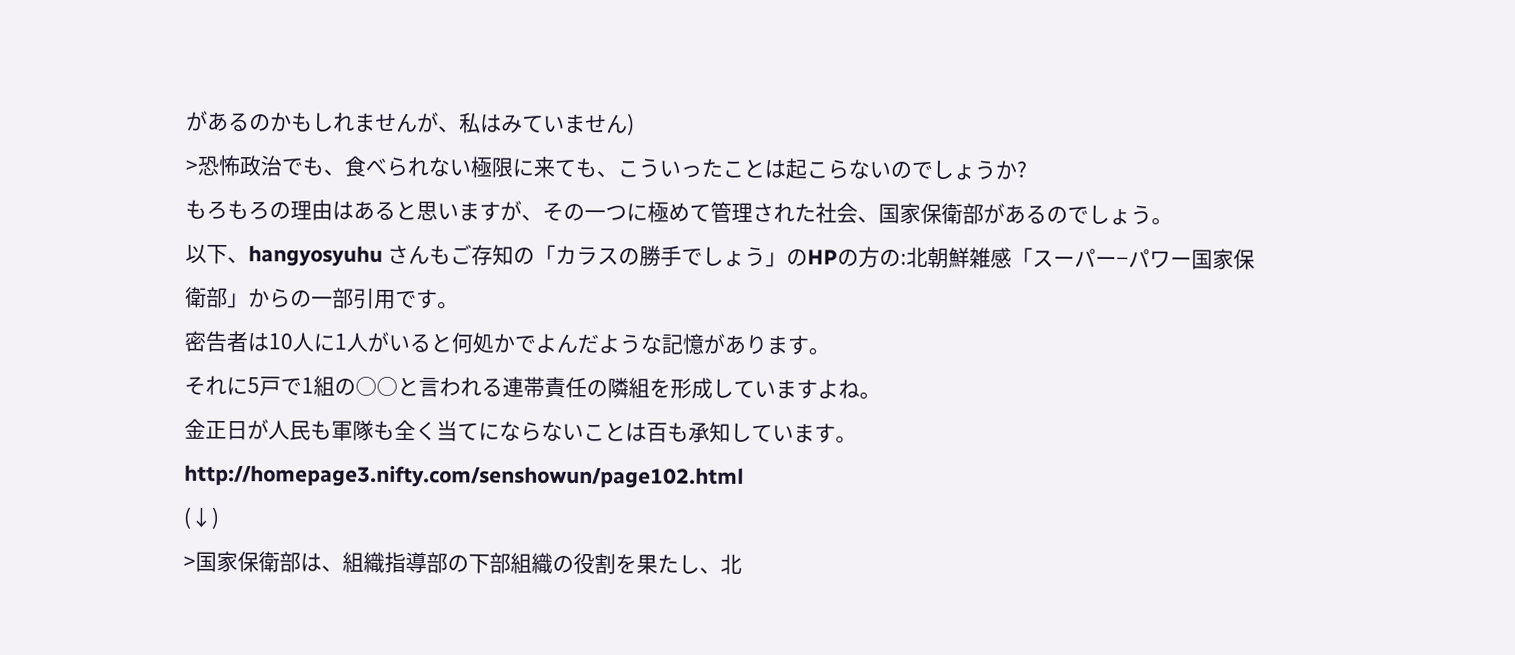があるのかもしれませんが、私はみていません)
>恐怖政治でも、食べられない極限に来ても、こういったことは起こらないのでしょうか?
もろもろの理由はあると思いますが、その一つに極めて管理された社会、国家保衛部があるのでしょう。
以下、hangyosyuhu さんもご存知の「カラスの勝手でしょう」のHPの方の:北朝鮮雑感「スーパー−パワー国家保衛部」からの一部引用です。
密告者は10人に1人がいると何処かでよんだような記憶があります。
それに5戸で1組の○○と言われる連帯責任の隣組を形成していますよね。
金正日が人民も軍隊も全く当てにならないことは百も承知しています。
http://homepage3.nifty.com/senshowun/page102.html
(↓)
>国家保衛部は、組織指導部の下部組織の役割を果たし、北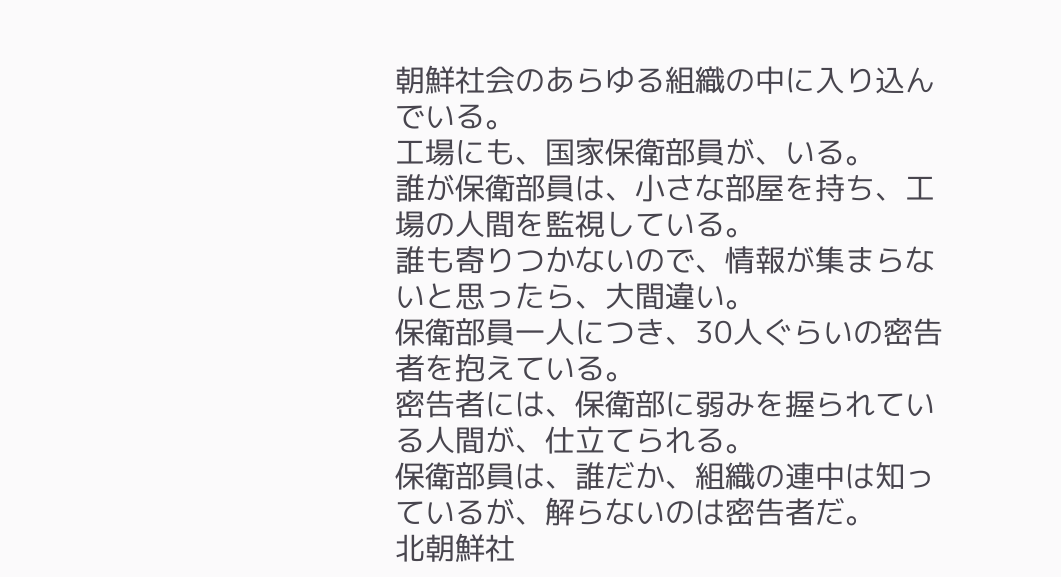朝鮮社会のあらゆる組織の中に入り込んでいる。
工場にも、国家保衛部員が、いる。
誰が保衛部員は、小さな部屋を持ち、工場の人間を監視している。
誰も寄りつかないので、情報が集まらないと思ったら、大間違い。
保衛部員一人につき、30人ぐらいの密告者を抱えている。
密告者には、保衛部に弱みを握られている人間が、仕立てられる。
保衛部員は、誰だか、組織の連中は知っているが、解らないのは密告者だ。
北朝鮮社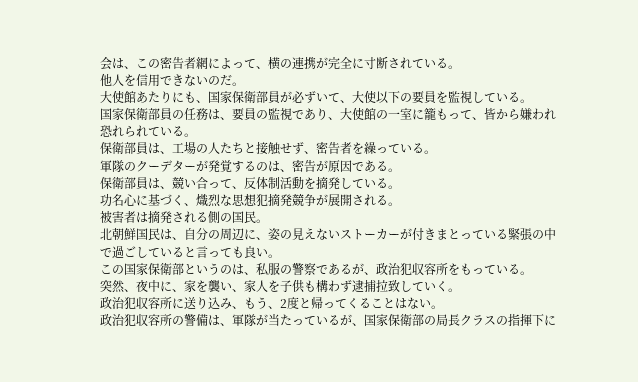会は、この密告者網によって、横の連携が完全に寸断されている。
他人を信用できないのだ。
大使館あたりにも、国家保衛部員が必ずいて、大使以下の要員を監視している。
国家保衛部員の任務は、要員の監視であり、大使館の一室に籠もって、皆から嫌われ恐れられている。
保衛部員は、工場の人たちと接触せず、密告者を繰っている。
軍隊のクーデターが発覚するのは、密告が原因である。
保衛部員は、競い合って、反体制活動を摘発している。
功名心に基づく、熾烈な思想犯摘発競争が展開される。
被害者は摘発される側の国民。
北朝鮮国民は、自分の周辺に、姿の見えないストーカーが付きまとっている緊張の中で過ごしていると言っても良い。
この国家保衛部というのは、私服の警察であるが、政治犯収容所をもっている。
突然、夜中に、家を襲い、家人を子供も構わず逮捕拉致していく。
政治犯収容所に送り込み、もう、2度と帰ってくることはない。
政治犯収容所の警備は、軍隊が当たっているが、国家保衛部の局長クラスの指揮下に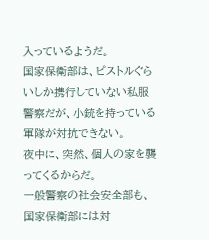入っているようだ。
国家保衛部は、ピストルぐらいしか携行していない私服警察だが、小銃を持っている軍隊が対抗できない。
夜中に、突然、個人の家を襲ってくるからだ。
一般警察の社会安全部も、国家保衛部には対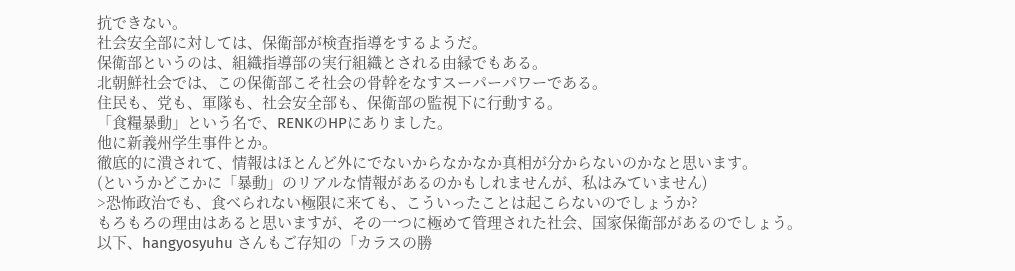抗できない。
社会安全部に対しては、保衛部が検査指導をするようだ。
保衛部というのは、組織指導部の実行組織とされる由縁でもある。
北朝鮮社会では、この保衛部こそ社会の骨幹をなすスーパーパワーである。
住民も、党も、軍隊も、社会安全部も、保衛部の監視下に行動する。
「食糧暴動」という名で、RENKのHPにありました。
他に新義州学生事件とか。
徹底的に潰されて、情報はほとんど外にでないからなかなか真相が分からないのかなと思います。
(というかどこかに「暴動」のリアルな情報があるのかもしれませんが、私はみていません)
>恐怖政治でも、食べられない極限に来ても、こういったことは起こらないのでしょうか?
もろもろの理由はあると思いますが、その一つに極めて管理された社会、国家保衛部があるのでしょう。
以下、hangyosyuhu さんもご存知の「カラスの勝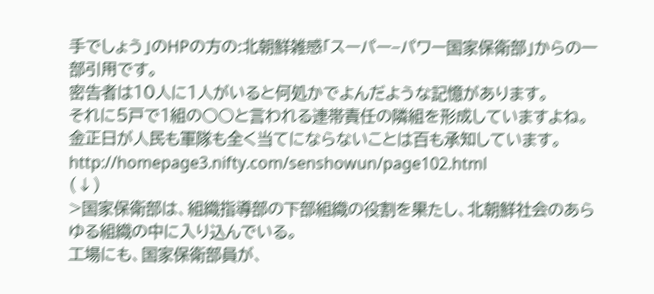手でしょう」のHPの方の:北朝鮮雑感「スーパー−パワー国家保衛部」からの一部引用です。
密告者は10人に1人がいると何処かでよんだような記憶があります。
それに5戸で1組の○○と言われる連帯責任の隣組を形成していますよね。
金正日が人民も軍隊も全く当てにならないことは百も承知しています。
http://homepage3.nifty.com/senshowun/page102.html
(↓)
>国家保衛部は、組織指導部の下部組織の役割を果たし、北朝鮮社会のあらゆる組織の中に入り込んでいる。
工場にも、国家保衛部員が、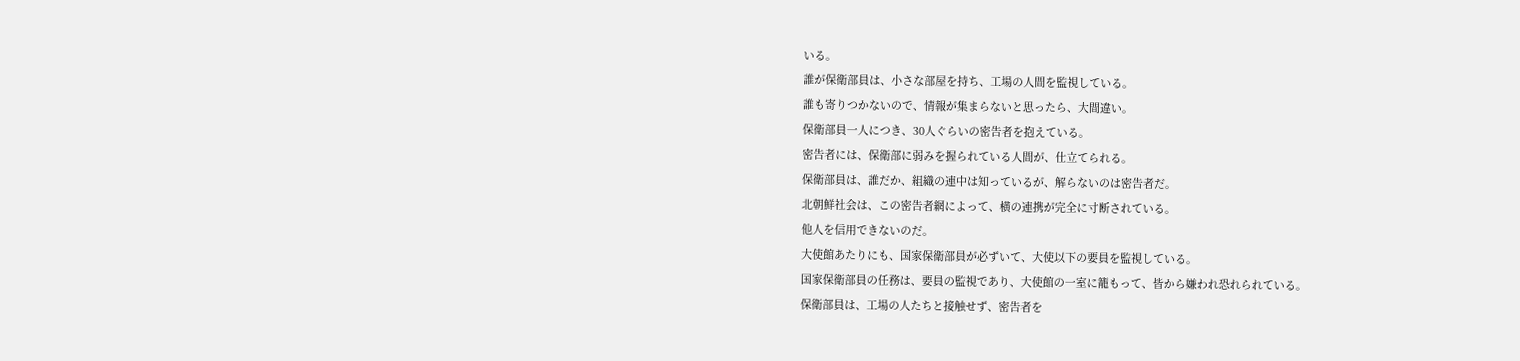いる。
誰が保衛部員は、小さな部屋を持ち、工場の人間を監視している。
誰も寄りつかないので、情報が集まらないと思ったら、大間違い。
保衛部員一人につき、30人ぐらいの密告者を抱えている。
密告者には、保衛部に弱みを握られている人間が、仕立てられる。
保衛部員は、誰だか、組織の連中は知っているが、解らないのは密告者だ。
北朝鮮社会は、この密告者網によって、横の連携が完全に寸断されている。
他人を信用できないのだ。
大使館あたりにも、国家保衛部員が必ずいて、大使以下の要員を監視している。
国家保衛部員の任務は、要員の監視であり、大使館の一室に籠もって、皆から嫌われ恐れられている。
保衛部員は、工場の人たちと接触せず、密告者を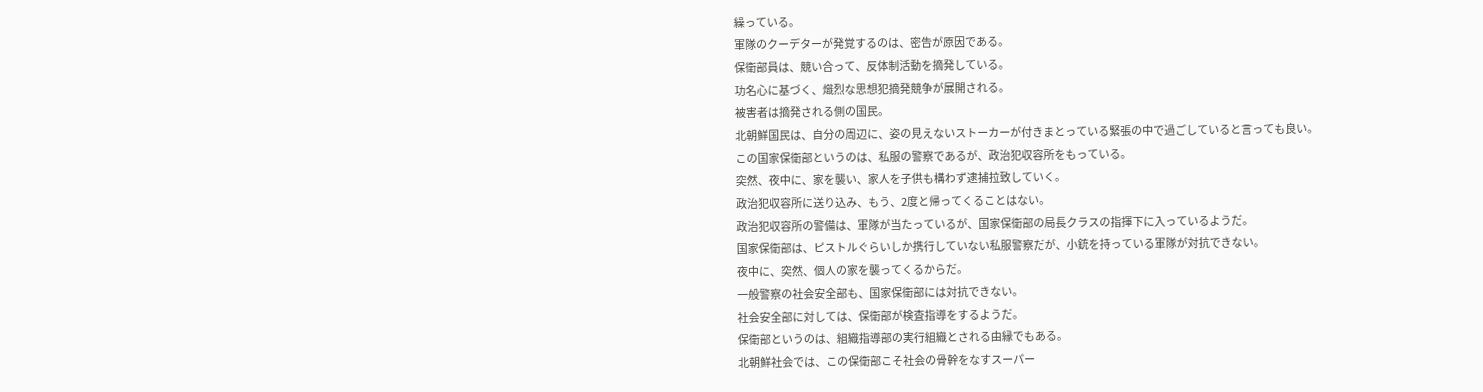繰っている。
軍隊のクーデターが発覚するのは、密告が原因である。
保衛部員は、競い合って、反体制活動を摘発している。
功名心に基づく、熾烈な思想犯摘発競争が展開される。
被害者は摘発される側の国民。
北朝鮮国民は、自分の周辺に、姿の見えないストーカーが付きまとっている緊張の中で過ごしていると言っても良い。
この国家保衛部というのは、私服の警察であるが、政治犯収容所をもっている。
突然、夜中に、家を襲い、家人を子供も構わず逮捕拉致していく。
政治犯収容所に送り込み、もう、2度と帰ってくることはない。
政治犯収容所の警備は、軍隊が当たっているが、国家保衛部の局長クラスの指揮下に入っているようだ。
国家保衛部は、ピストルぐらいしか携行していない私服警察だが、小銃を持っている軍隊が対抗できない。
夜中に、突然、個人の家を襲ってくるからだ。
一般警察の社会安全部も、国家保衛部には対抗できない。
社会安全部に対しては、保衛部が検査指導をするようだ。
保衛部というのは、組織指導部の実行組織とされる由縁でもある。
北朝鮮社会では、この保衛部こそ社会の骨幹をなすスーパー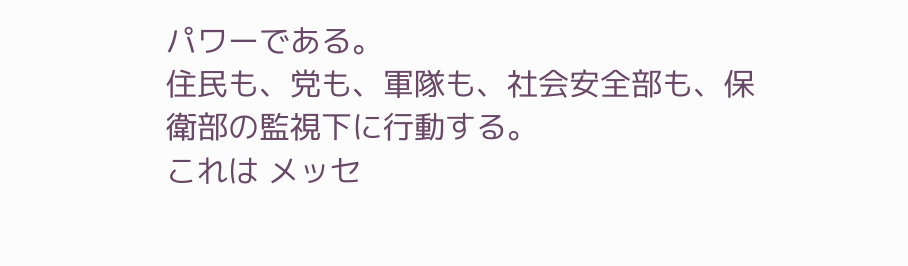パワーである。
住民も、党も、軍隊も、社会安全部も、保衛部の監視下に行動する。
これは メッセ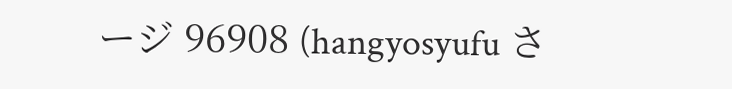ージ 96908 (hangyosyufu さ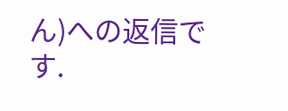ん)への返信です.